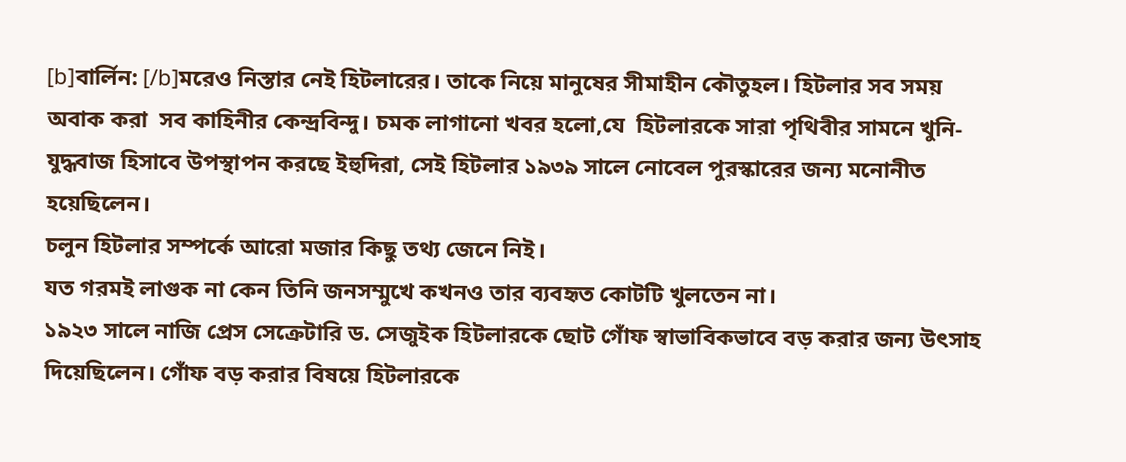[b]বার্লিন: [/b]মরেও নিস্তার নেই হিটলারের। তাকে নিয়ে মানুষের সীমাহীন কৌতুহল। হিটলার সব সময় অবাক করা  সব কাহিনীর কেন্দ্রবিন্দু। চমক লাগানো খবর হলো,যে  হিটলারকে সারা পৃথিবীর সামনে খুনি-যুদ্ধবাজ হিসাবে উপস্থাপন করছে ইহুদিরা, সেই হিটলার ১৯৩৯ সালে নোবেল পুরস্কারের জন্য মনোনীত হয়েছিলেন।
চলুন হিটলার সম্পর্কে আরো মজার কিছু তথ্য জেনে নিই।
যত গরমই লাগুক না কেন তিনি জনসম্মুখে কখনও তার ব্যবহৃত কোটটি খুলতেন না।
১৯২৩ সালে নাজি প্রেস সেক্রেটারি ড. সেজুইক হিটলারকে ছোট গোঁফ স্বাভাবিকভাবে বড় করার জন্য উৎসাহ দিয়েছিলেন। গোঁফ বড় করার বিষয়ে হিটলারকে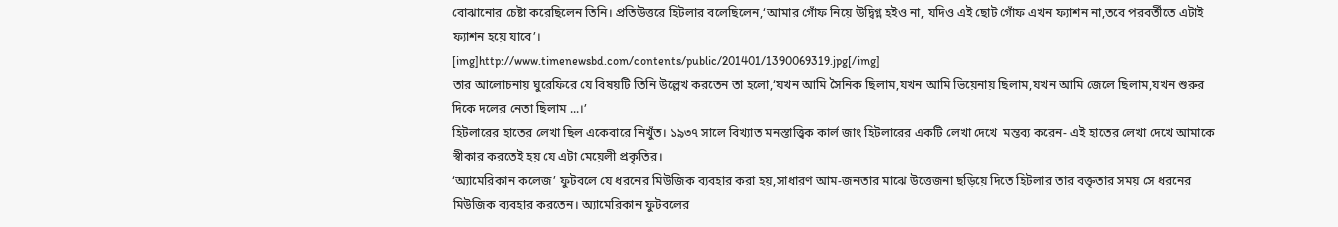বোঝানোর চেষ্টা করেছিলেন তিনি। প্রতিউত্তরে হিটলার বলেছিলেন,‘আমার গোঁফ নিয়ে উদ্বিগ্ন হইও না, যদিও এই ছোট গোঁফ এখন ফ্যাশন না,তবে পরবর্তীতে এটাই ফ্যাশন হয়ে যাবে’।
[img]http://www.timenewsbd.com/contents/public/201401/1390069319.jpg[/img]
তার আলোচনায় ঘুরেফিরে যে বিষয়টি তিনি উল্লেখ করতেন তা হলো,‘যখন আমি সৈনিক ছিলাম,যখন আমি ভিয়েনায় ছিলাম,যখন আমি জেলে ছিলাম,যখন শুরুর দিকে দলের নেতা ছিলাম ...।’
হিটলারের হাতের লেখা ছিল একেবারে নিখুঁত। ১৯৩৭ সালে বিখ্যাত মনস্তাত্ত্বিক কার্ল জাং হিটলারের একটি লেখা দেখে  মন্তব্য করেন- এই হাতের লেখা দেখে আমাকে স্বীকার করতেই হয় যে এটা মেয়েলী প্রকৃতির।
‘অ্যামেরিকান কলেজ’ ফুটবলে যে ধরনের মিউজিক ব্যবহার করা হয়,সাধারণ আম-জনতার মাঝে উত্তেজনা ছড়িয়ে দিতে হিটলার তার বক্তৃতার সময় সে ধরনের মিউজিক ব্যবহার করতেন। অ্যামেরিকান ফুটবলের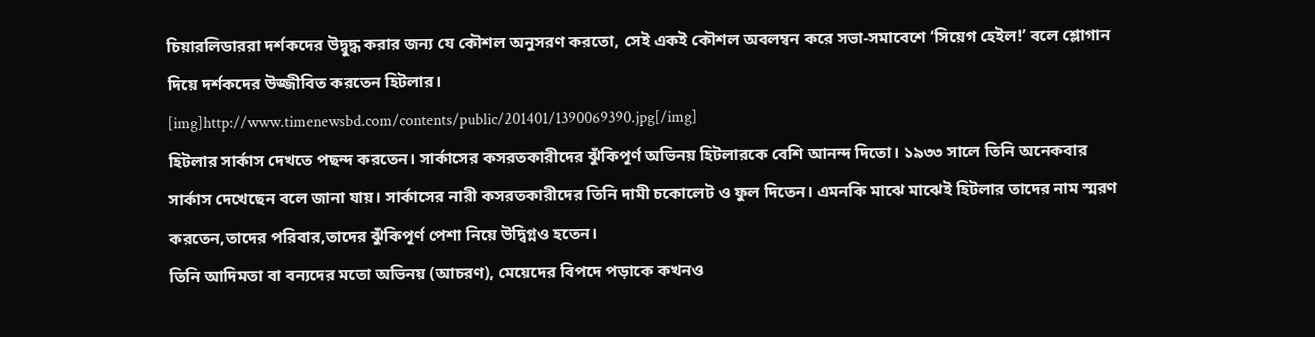চিয়ারলিডাররা দর্শকদের উদ্বুদ্ধ করার জন্য যে কৌশল অনুসরণ করতো, সেই একই কৌশল অবলম্বন করে সভা-সমাবেশে ‘সিয়েগ হেইল!’ বলে শ্লোগান দিয়ে দর্শকদের উজ্জীবিত করতেন হিটলার।
[img]http://www.timenewsbd.com/contents/public/201401/1390069390.jpg[/img]
হিটলার সার্কাস দেখতে পছন্দ করতেন। সার্কাসের কসরতকারীদের ঝুঁকিপূর্ণ অভিনয় হিটলারকে বেশি আনন্দ দিতো। ১৯৩৩ সালে তিনি অনেকবার সার্কাস দেখেছেন বলে জানা যায়। সার্কাসের নারী কসরতকারীদের তিনি দামী চকোলেট ও ফুল দিতেন। এমনকি মাঝে মাঝেই হিটলার তাদের নাম স্মরণ করতেন,তাদের পরিবার,তাদের ঝুঁকিপূর্ণ পেশা নিয়ে উদ্বিগ্নও হতেন।
তিনি আদিমতা বা বন্যদের মতো অভিনয় (আচরণ), মেয়েদের বিপদে পড়াকে কখনও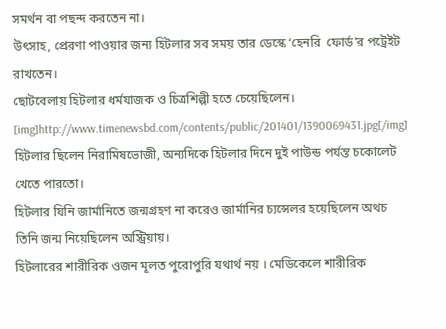সমর্থন বা পছন্দ করতেন না।
উৎসাহ, প্রেরণা পাওয়ার জন্য হিটলার সব সময় তার ডেস্কে ‘হেনরি  ফোর্ড’র পট্রেইট রাখতেন।
ছোটবেলায় হিটলার ধর্মযাজক ও চিত্রশিল্পী হতে চেয়েছিলেন।
[img]http://www.timenewsbd.com/contents/public/201401/1390069431.jpg[/img]
হিটলার ছিলেন নিরামিষভোজী, অন্যদিকে হিটলার দিনে দুই পাউন্ড পর্যন্ত চকোলেট খেতে পারতো।
হিটলার যিনি জার্মানিতে জন্মগ্রহণ না করেও জার্মানির চ্যন্সেলর হয়েছিলেন অথচ তিনি জন্ম নিয়েছিলেন অস্ট্রিয়ায়।
হিটলারের শারীরিক ওজন মূলত পুরোপুরি যথার্থ নয় । মেডিকেলে শারীরিক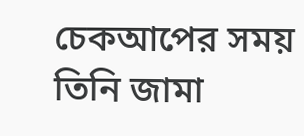চেকআপের সময় তিনি জামা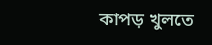কাপড় খুলতে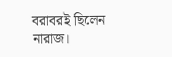বরাবরই ছিলেন নারাজ।